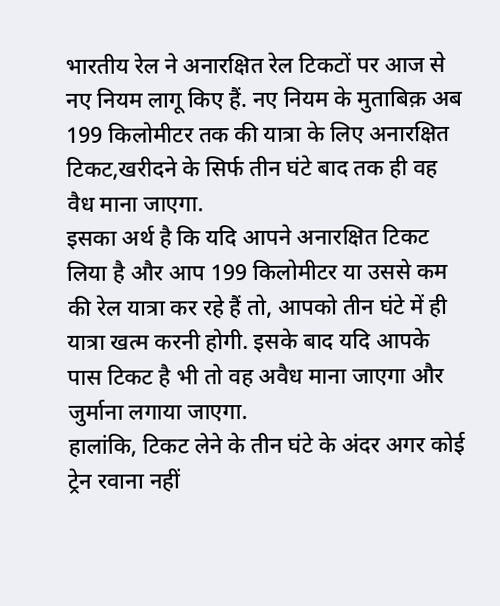भारतीय रेल ने अनारक्षित रेल टिकटों पर आज से नए नियम लागू किए हैं. नए नियम के मुताबिक़ अब 199 किलोमीटर तक की यात्रा के लिए अनारक्षित टिकट,खरीदने के सिर्फ तीन घंटे बाद तक ही वह वैध माना जाएगा.
इसका अर्थ है कि यदि आपने अनारक्षित टिकट लिया है और आप 199 किलोमीटर या उससे कम की रेल यात्रा कर रहे हैं तो, आपको तीन घंटे में ही यात्रा खत्म करनी होगी. इसके बाद यदि आपके पास टिकट है भी तो वह अवैध माना जाएगा और जुर्माना लगाया जाएगा.
हालांकि, टिकट लेने के तीन घंटे के अंदर अगर कोई ट्रेन रवाना नहीं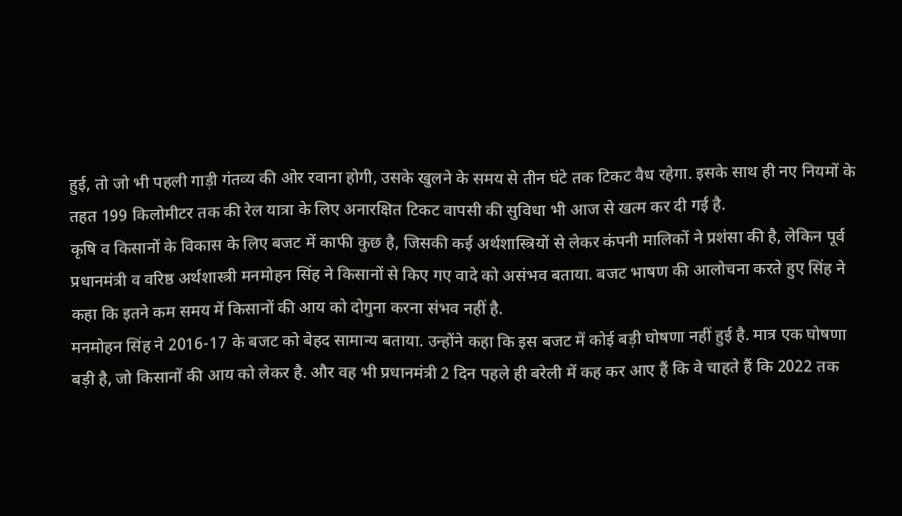हुई, तो जो भी पहली गाड़ी गंतव्य की ओर रवाना होगी, उसके खुलने के समय से तीन घंटे तक टिकट वैध रहेगा. इसके साथ ही नए नियमों के तहत 199 किलोमीटर तक की रेल यात्रा के लिए अनारक्षित टिकट वापसी की सुविधा भी आज से खत्म कर दी गई है.
कृषि व किसानों के विकास के लिए बजट में काफी कुछ है, जिसकी कई अर्थशास्त्रियों से लेकर कंपनी मालिकों ने प्रशंसा की है, लेकिन पूर्व प्रधानमंत्री व वरिष्ठ अर्थशास्त्री मनमोहन सिंह ने किसानों से किए गए वादे को असंभव बताया. बजट भाषण की आलोचना करते हुए सिंह ने कहा कि इतने कम समय में किसानों की आय को दोगुना करना संभव नहीं है.
मनमोहन सिंह ने 2016-17 के बजट को बेहद सामान्य बताया. उन्होंने कहा कि इस बजट में कोई बड़ी घोषणा नहीं हुई है. मात्र एक घोषणा बड़ी है, जो किसानों की आय को लेकर है. और वह भी प्रधानमंत्री 2 दिन पहले ही बरेली में कह कर आए हैं कि वे चाहते हैं कि 2022 तक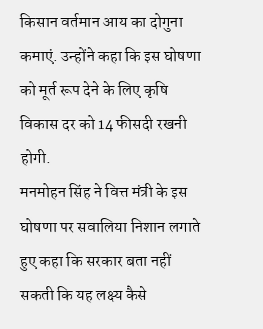किसान वर्तमान आय का दोगुना कमाएं. उन्होंने कहा कि इस घोषणा को मूर्त रूप देने के लिए कृषि विकास दर को 14 फीसदी रखनी होगी.
मनमोहन सिंह ने वित्त मंत्री के इस घोषणा पर सवालिया निशान लगाते हुए कहा कि सरकार बता नहीं सकती कि यह लक्ष्य कैसे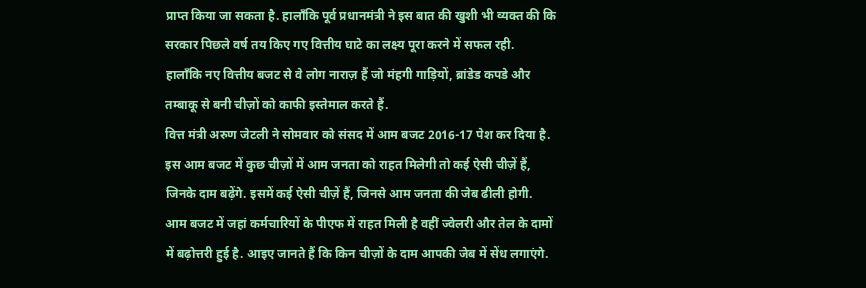प्राप्त किया जा सकता है. हालाँकि पूर्व प्रधानमंत्री ने इस बात की खुशी भी व्यक्त की कि सरकार पिछले वर्ष तय किए गए वित्तीय घाटे का लक्ष्य पूरा करने में सफल रही.
हालाँकि नए वित्तीय बजट से वे लोग नाराज़ हैं जो मंहगी गाड़ियों, ब्रांडेड कपडे और तम्बाकू से बनी चीज़ों को काफी इस्तेमाल करते हैं.
वित्त मंत्री अरुण जेटली ने सोमवार को संसद में आम बजट 2016-17 पेश कर दिया है. इस आम बजट में कुछ चीज़ों में आम जनता को राहत मिलेगी तो कई ऐसी चीज़ें हैं, जिनके दाम बढ़ेंगे. इसमें कई ऐसी चीज़ें हैं, जिनसे आम जनता की जेब ढीली होगी.
आम बजट में जहां कर्मचारियों के पीएफ में राहत मिली है वहीं ज्वेलरी और तेल के दामों में बढ़ोत्तरी हुई है. आइए जानते हैं कि किन चीज़ों के दाम आपकी जेब में सेंध लगाएंगे.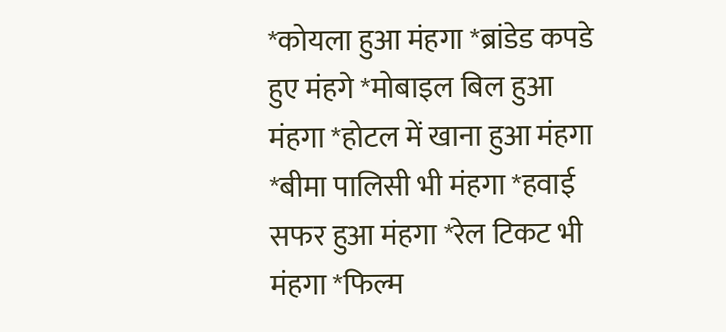*कोयला हुआ मंहगा *ब्रांडेड कपडे हुए मंहगे *मोबाइल बिल हुआ मंहगा *होटल में खाना हुआ मंहगा *बीमा पालिसी भी मंहगा *हवाई सफर हुआ मंहगा *रेल टिकट भी मंहगा *फिल्म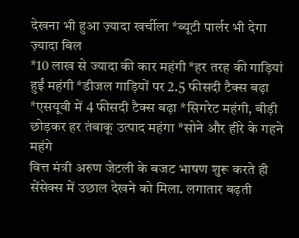देखना भी हुआ ज़्यादा खर्चीला *ब्यूटी पार्लर भी देगा ज़्यादा बिल
*10 लाख से ज्यादा की कार महंगी *हर तरह की गाड़ियां हुईं महंगी *डीजल गाड़ियों पर 2.5 फीसदी टैक्स बढ़ा *एसयूवी में 4 फीसदी टैक्स बढ़ा *सिगरेट महंगी, बीड़ी छोड़कर हर तंबाकू उत्पाद महंगा *सोने और हीरे के गहने महंगे
वित्त मंत्री अरुण जेटली के बजट भाषण शुरू करते ही सेंसेक्स में उछाल देखने को मिला. लगातार बढ़ती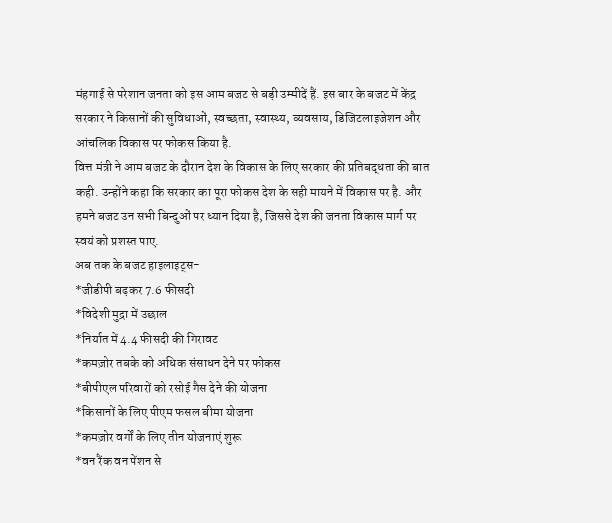मंहगाई से परेशान जनता को इस आम बजट से बड़ी उम्मीदें हैं. इस बार के बजट में केंद्र सरकार ने किसानों की सुविधाओं, स्वच्छता, स्वास्थ्य, व्यवसाय, डिजिटलाइजेशन और आंचलिक विकास पर फोकस किया है.
वित्त मंत्री ने आम बजट के दौरान देश के विकास के लिए सरकार की प्रतिबद्धता की बात कही. उन्होंने कहा कि सरकार का पूरा फोकस देश के सही मायने में विकास पर है. और हमने बजट उन सभी बिन्दुओं पर ध्यान दिया है, जिससे देश की जनता विकास मार्ग पर स्वयं को प्रशस्त पाए.
अब तक के बजट हाइलाइट्स-
*जीडीपी बढ़कर 7.6 फीसदी
*विदेशी मुद्रा में उछाल
*निर्यात में 4.4 फीसदी की गिरावट
*कमज़ोर तबके को अधिक संसाधन देने पर फोकस
*बीपीएल परिवारों को रसोई गैस देने की योजना
*किसानों के लिए पीएम फसल बीमा योजना
*कमज़ोर वर्गों के लिए तीन योजनाएं शुरू
*वन रैंक वन पेंशन से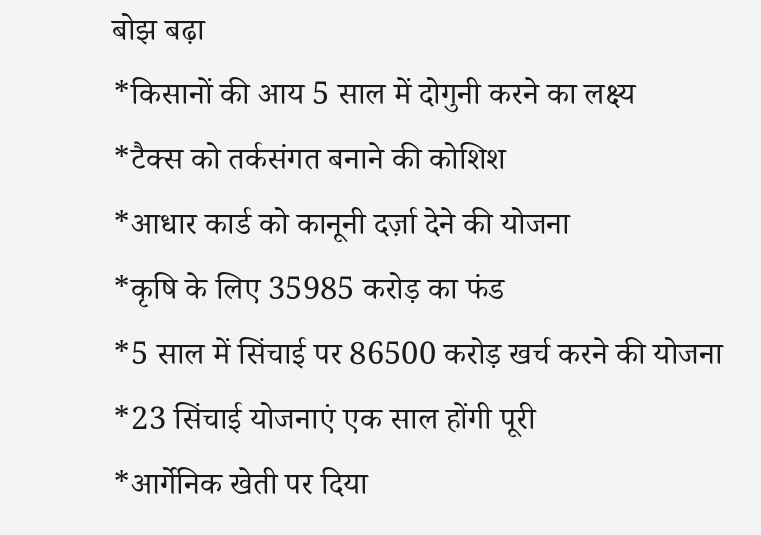बोझ बढ़ा
*किसानों की आय 5 साल में दोगुनी करने का लक्ष्य
*टैक्स को तर्कसंगत बनाने की कोशिश
*आधार कार्ड को कानूनी दर्ज़ा देने की योजना
*कृषि के लिए 35985 करोड़ का फंड
*5 साल में सिंचाई पर 86500 करोड़ खर्च करने की योजना
*23 सिंचाई योजनाएं एक साल होंगी पूरी
*आर्गेनिक खेती पर दिया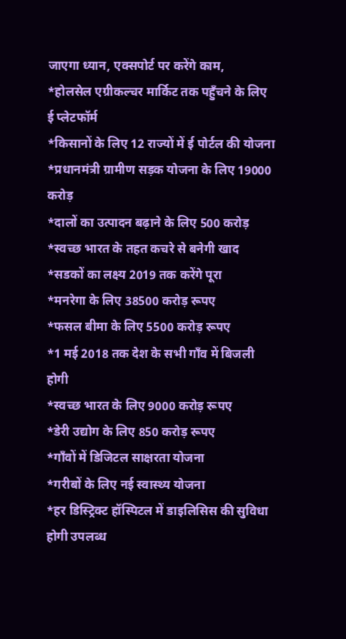जाएगा ध्यान, एक्सपोर्ट पर करेंगे काम,
*होलसेल एग्रीकल्चर मार्किट तक पहुँचने के लिए ई प्लेटफॉर्म
*किसानों के लिए 12 राज्यों में ई पोर्टल की योजना
*प्रधानमंत्री ग्रामीण सड़क योजना के लिए 19000 करोड़
*दालों का उत्पादन बढ़ाने के लिए 500 करोड़
*स्वच्छ भारत के तहत कचरे से बनेगी खाद
*सडकों का लक्ष्य 2019 तक करेंगे पूरा
*मनरेगा के लिए 38500 करोड़ रूपए
*फसल बीमा के लिए 5500 करोड़ रूपए
*1 मई 2018 तक देश के सभी गाँव में बिजली होगी
*स्वच्छ भारत के लिए 9000 करोड़ रूपए
*डेरी उद्योग के लिए 850 करोड़ रूपए
*गाँवों में डिजिटल साक्षरता योजना
*गरीबों के लिए नई स्वास्थ्य योजना
*हर डिस्ट्रिक्ट हॉस्पिटल में डाइलिसिस की सुविधा होगी उपलब्ध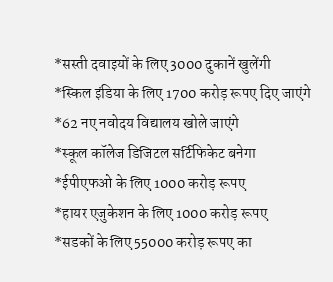*सस्ती दवाइयों के लिए 3000 दुकानें खुलेंगी
*स्किल इंडिया के लिए 1700 करोड़ रूपए दिए जाएंगे
*62 नए नवोदय विद्यालय खोले जाएंगे
*स्कूल कॉलेज डिजिटल सर्टिफिकेट बनेगा
*ईपीएफओ के लिए 1000 करोड़ रूपए
*हायर एजुकेशन के लिए 1000 करोड़ रूपए
*सडकों के लिए 55000 करोड़ रूपए का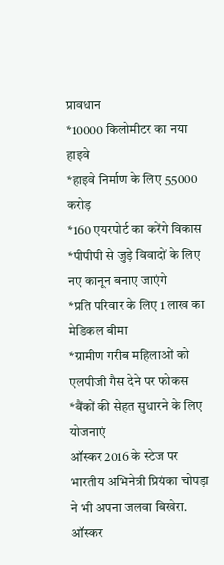प्रावधान
*10000 किलोमीटर का नया हाइवे
*हाइवे निर्माण के लिए 55000 करोड़
*160 एयरपोर्ट का करेंगे विकास
*पीपीपी से जुड़े विवादों के लिए नए कानून बनाए जाएंगे
*प्रति परिवार के लिए 1 लाख का मेडिकल बीमा
*ग्रामीण गरीब महिलाओं को एलपीजी गैस देने पर फोकस
*बैंकों की सेहत सुधारने के लिए योजनाएं
ऑस्कर 2016 के स्टेज पर भारतीय अभिनेत्री प्रियंका चोपड़ा ने भी अपना जलवा बिखेरा. ऑस्कर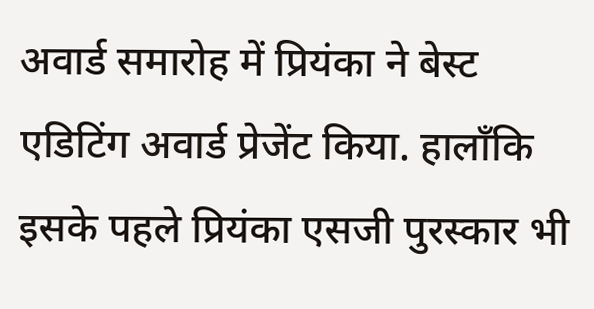अवार्ड समारोह में प्रियंका ने बेस्ट एडिटिंग अवार्ड प्रेजेंट किया. हालाँकि इसके पहले प्रियंका एसजी पुरस्कार भी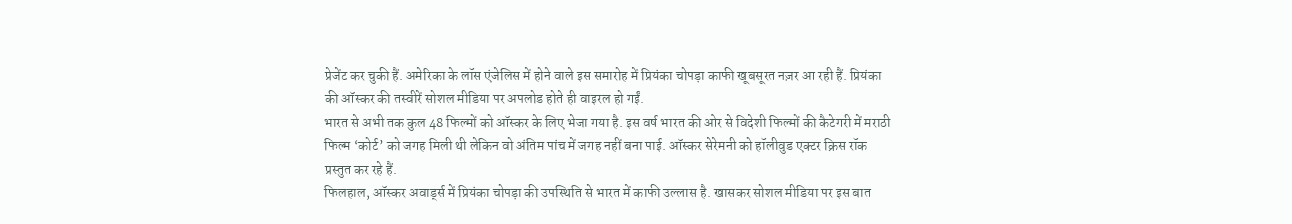प्रेजेंट कर चुकी हैं. अमेरिका के लॉस एंजेलिस में होने वाले इस समारोह में प्रियंका चोपड़ा काफी खूबसूरत नज़र आ रही हैं. प्रियंका की ऑस्कर की तस्वीरें सोशल मीडिया पर अपलोड होते ही वाइरल हो गईं.
भारत से अभी तक कुल 48 फिल्मों को ऑस्कर के लिए भेजा गया है. इस वर्ष भारत की ओर से विदेशी फिल्मों की कैटेगरी में मराठी फिल्म ‘कोर्ट’ को जगह मिली थी लेकिन वो अंतिम पांच में जगह नहीं बना पाई. ऑस्कर सेरेमनी को हॉलीवुड एक्टर क्रिस रॉक प्रस्तुत कर रहे हैं.
फिलहाल, ऑस्कर अवार्ड्स में प्रियंका चोपड़ा की उपस्थिति से भारत में काफी उल्लास है. खासकर सोशल मीडिया पर इस बात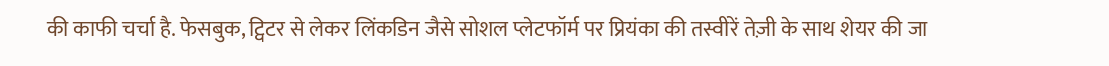की काफी चर्चा है. फेसबुक, ट्विटर से लेकर लिंकडिन जैसे सोशल प्लेटफॉर्म पर प्रियंका की तस्वीरें तेज़ी के साथ शेयर की जा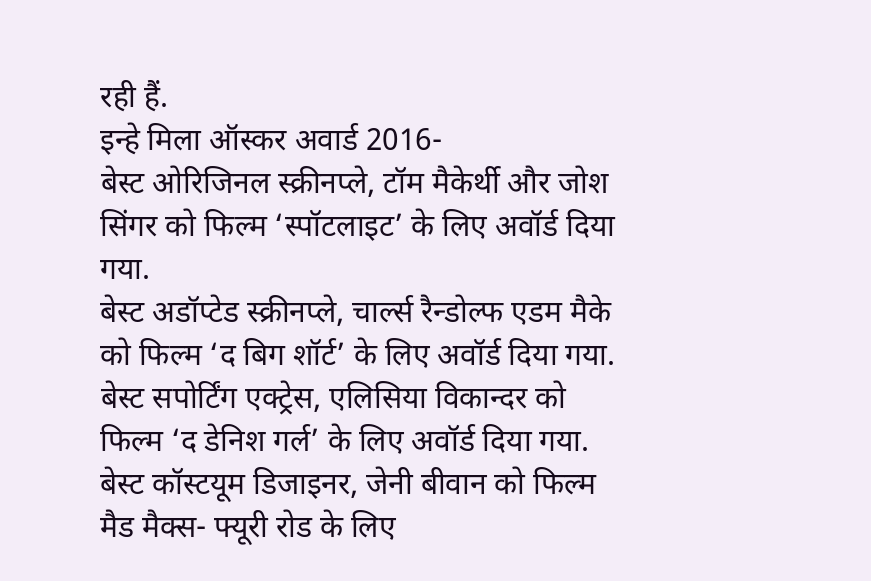रही हैं.
इन्हे मिला ऑस्कर अवार्ड 2016-
बेस्ट ओरिजिनल स्क्रीनप्ले, टॉम मैकेर्थी और जोश सिंगर को फिल्म ‘स्पॉटलाइट’ के लिए अवॉर्ड दिया गया.
बेस्ट अडॉप्टेड स्क्रीनप्ले, चार्ल्स रैन्डोल्फ एडम मैके को फिल्म ‘द बिग शॉर्ट’ के लिए अवॉर्ड दिया गया.
बेस्ट सपोर्टिंग एक्ट्रेस, एलिसिया विकान्दर को फिल्म ‘द डेनिश गर्ल’ के लिए अवॉर्ड दिया गया.
बेस्ट कॉस्टयूम डिजाइनर, जेनी बीवान को फिल्म मैड मैक्स- फ्यूरी रोड के लिए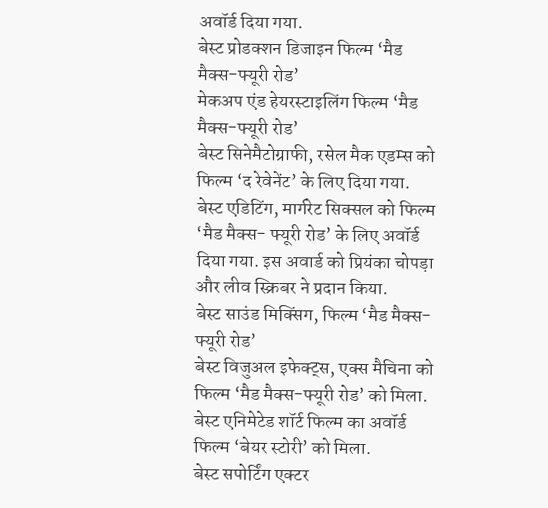अवॉर्ड दिया गया.
बेस्ट प्रोडक्शन डिजाइन फिल्म ‘मैड मैक्स-फ्यूरी रोड’
मेकअप एंड हेयरस्टाइलिंग फिल्म ‘मैड मैक्स-फ्यूरी रोड’
बेस्ट सिनेमैटोग्राफी, रसेल मैक एडम्स को फिल्म ‘द रेवेनेंट’ के लिए दिया गया.
बेस्ट एडिटिंग, मार्गरेट सिक्सल को फिल्म ‘मैड मैक्स- फ्यूरी रोड’ के लिए अवॉर्ड दिया गया. इस अवार्ड को प्रियंका चोपड़ा और लीव स्क्रिबर ने प्रदान किया.
बेस्ट साउंड मिक्सिंग, फिल्म ‘मैड मैक्स- फ्यूरी रोड’
बेस्ट विजुअल इफेक्ट्स, एक्स मैचिना को फिल्म ‘मैड मैक्स-फ्यूरी रोड’ को मिला.
बेस्ट एनिमेटेड शॉर्ट फिल्म का अवॉर्ड फिल्म ‘बेयर स्टोरी’ को मिला.
बेस्ट सपोर्टिंग एक्टर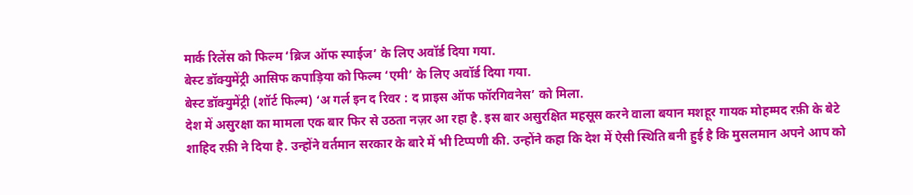मार्क रिलेंस को फिल्म ‘ब्रिज ऑफ स्पाईज’ के लिए अवॉर्ड दिया गया.
बेस्ट डॉक्युमेंट्री आसिफ कपाड़िया को फिल्म ‘एमी’ के लिए अवॉर्ड दिया गया.
बेस्ट डॉक्युमेंट्री (शॉर्ट फिल्म) ‘अ गर्ल इन द रिवर : द प्राइस ऑफ फॉरगिवनेस’ को मिला.
देश में असुरक्षा का मामला एक बार फिर से उठता नज़र आ रहा है. इस बार असुरक्षित महसूस करने वाला बयान मशहूर गायक मोहम्मद रफ़ी के बेटे शाहिद रफ़ी ने दिया है. उन्होंने वर्तमान सरकार के बारे में भी टिप्पणी की. उन्होंने कहा कि देश में ऐसी स्थिति बनी हुई है कि मुसलमान अपने आप को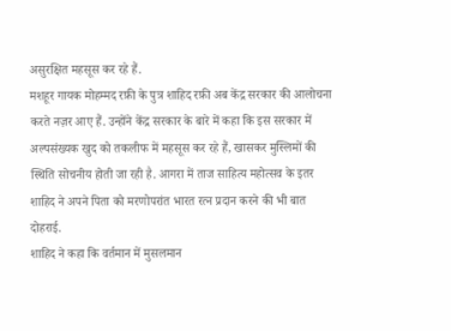असुरक्षित महसूस कर रहे हैं.
मशहूर गायक मोहम्मद रफ़ी के पुत्र शाहिद रफ़ी अब केंद्र सरकार की आलोचना करते नज़र आए हैं. उन्होंने केंद्र सरकार के बारे में कहा कि इस सरकार में अल्पसंख्यक खुद को तकलीफ में महसूस कर रहे हैं, खासकर मुस्लिमों की स्थिति सोचनीय होती जा रही है. आगरा में ताज साहित्य महोत्सव के इतर शाहिद ने अपने पिता को मरणोपरांत भारत रत्न प्रदान करने की भी बात दोहराई.
शाहिद ने कहा कि वर्तमान में मुसलमान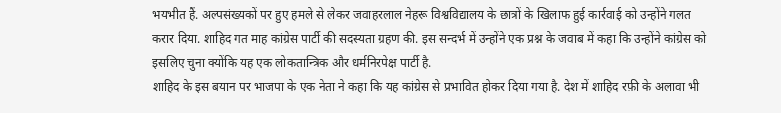भयभीत हैं. अल्पसंख्यकों पर हुए हमले से लेकर जवाहरलाल नेहरू विश्वविद्यालय के छात्रों के खिलाफ हुई कार्रवाई को उन्होंने गलत करार दिया. शाहिद गत माह कांग्रेस पार्टी की सदस्यता ग्रहण की. इस सन्दर्भ में उन्होंने एक प्रश्न के जवाब में कहा कि उन्होंने कांग्रेस को इसलिए चुना क्योंकि यह एक लोकतान्त्रिक और धर्मनिरपेक्ष पार्टी है.
शाहिद के इस बयान पर भाजपा के एक नेता ने कहा कि यह कांग्रेस से प्रभावित होकर दिया गया है. देश में शाहिद रफ़ी के अलावा भी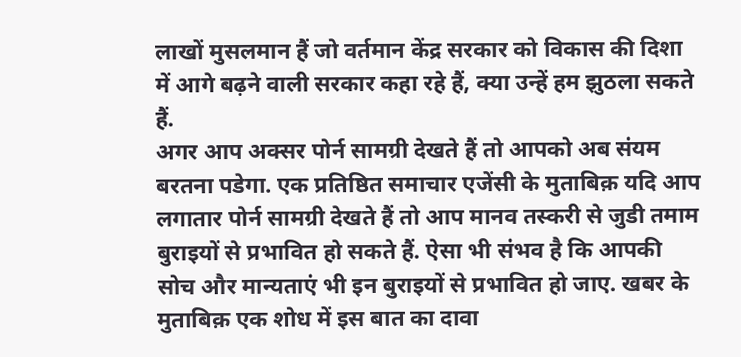लाखों मुसलमान हैं जो वर्तमान केंद्र सरकार को विकास की दिशा में आगे बढ़ने वाली सरकार कहा रहे हैं, क्या उन्हें हम झुठला सकते हैं.
अगर आप अक्सर पोर्न सामग्री देखते हैं तो आपको अब संयम बरतना पडेगा. एक प्रतिष्ठित समाचार एजेंसी के मुताबिक़ यदि आप लगातार पोर्न सामग्री देखते हैं तो आप मानव तस्करी से जुडी तमाम बुराइयों से प्रभावित हो सकते हैं. ऐसा भी संभव है कि आपकी सोच और मान्यताएं भी इन बुराइयों से प्रभावित हो जाए. खबर के मुताबिक़ एक शोध में इस बात का दावा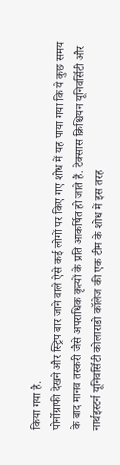किया गया है.
पोर्नोग्राफी देखने और स्ट्रिप बार जाने वाले ऐसे कई लोगों पर किए गए शोध में यह पाया गया कि ये कुछ समय के बाद मानव तस्करी जैसे अपराधिक कृत्यों के प्रति आकर्षित हो जाते हैं. टेक्सास क्रिश्चियन यूनिवर्सिटी और नार्थइस्टर्न यूनिवर्सिटी कोलाराडो कॉलेज की एक टीम के शोध में इस तरह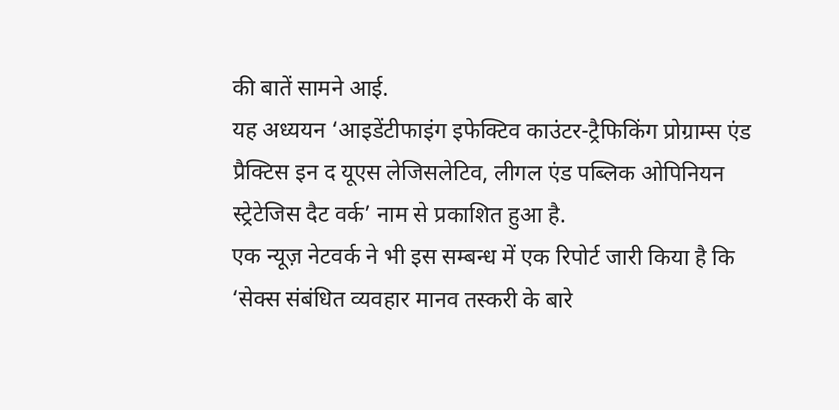की बातें सामने आई.
यह अध्ययन ‘आइडेंटीफाइंग इफेक्टिव काउंटर-ट्रैफिकिंग प्रोग्राम्स एंड प्रैक्टिस इन द यूएस लेजिसलेटिव, लीगल एंड पब्लिक ओपिनियन स्ट्रेटेजिस दैट वर्क’ नाम से प्रकाशित हुआ है.
एक न्यूज़ नेटवर्क ने भी इस सम्बन्ध में एक रिपोर्ट जारी किया है कि ‘सेक्स संबंधित व्यवहार मानव तस्करी के बारे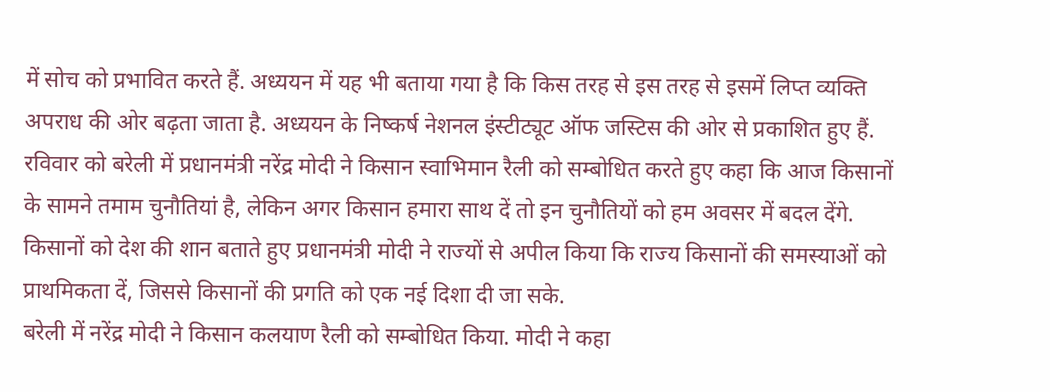में सोच को प्रभावित करते हैं. अध्ययन में यह भी बताया गया है कि किस तरह से इस तरह से इसमें लिप्त व्यक्ति अपराध की ओर बढ़ता जाता है. अध्ययन के निष्कर्ष नेशनल इंस्टीट्यूट ऑफ जस्टिस की ओर से प्रकाशित हुए हैं.
रविवार को बरेली में प्रधानमंत्री नरेंद्र मोदी ने किसान स्वाभिमान रैली को सम्बोधित करते हुए कहा कि आज किसानों के सामने तमाम चुनौतियां है, लेकिन अगर किसान हमारा साथ दें तो इन चुनौतियों को हम अवसर में बदल देंगे. किसानों को देश की शान बताते हुए प्रधानमंत्री मोदी ने राज्यों से अपील किया कि राज्य किसानों की समस्याओं को प्राथमिकता दें, जिससे किसानों की प्रगति को एक नई दिशा दी जा सके.
बरेली में नरेंद्र मोदी ने किसान कलयाण रैली को सम्बोधित किया. मोदी ने कहा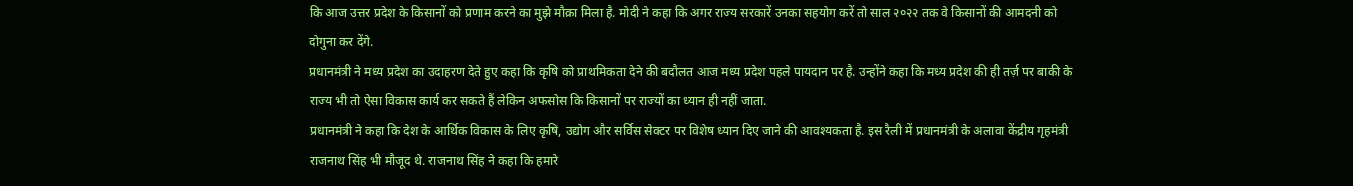कि आज उत्तर प्रदेश के किसानों को प्रणाम करने का मुझे मौक़ा मिला है. मोदी ने कहा कि अगर राज्य सरकारें उनका सहयोग करें तो साल २०२२ तक वे किसानों की आमदनी को दोगुना कर देंगे.
प्रधानमंत्री ने मध्य प्रदेश का उदाहरण देते हुए कहा कि कृषि को प्राथमिकता देने की बदौलत आज मध्य प्रदेश पहले पायदान पर है. उन्होंने कहा कि मध्य प्रदेश की ही तर्ज़ पर बाकी के राज्य भी तो ऐसा विकास कार्य कर सकते हैं लेकिन अफसोस कि किसानों पर राज्यों का ध्यान ही नहीं जाता.
प्रधानमंत्री ने कहा कि देश के आर्थिक विकास के लिए कृषि, उद्योग और सर्विस सेक्टर पर विशेष ध्यान दिए जाने की आवश्यकता है. इस रैली में प्रधानमंत्री के अलावा केंद्रीय गृहमंत्री राजनाथ सिंह भी मौजूद थे. राजनाथ सिंह ने कहा कि हमारे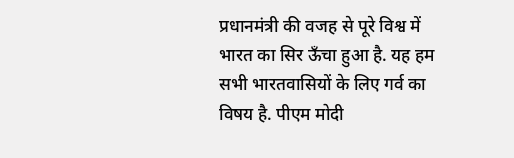प्रधानमंत्री की वजह से पूरे विश्व में भारत का सिर ऊँचा हुआ है. यह हम सभी भारतवासियों के लिए गर्व का विषय है. पीएम मोदी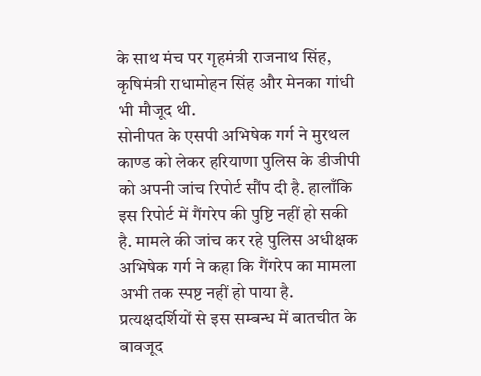के साथ मंच पर गृहमंत्री राजनाथ सिंह, कृषिमंत्री राधामोहन सिंह और मेनका गांधी भी मौजूद थी.
सोनीपत के एसपी अभिषेक गर्ग ने मुरथल काण्ड को लेकर हरियाणा पुलिस के डीजीपी को अपनी जांच रिपोर्ट सौंप दी है. हालाँकि इस रिपोर्ट में गैंगरेप की पुष्टि नहीं हो सकी है. मामले की जांच कर रहे पुलिस अधीक्षक अभिषेक गर्ग ने कहा कि गैंगरेप का मामला अभी तक स्पष्ट नहीं हो पाया है. प्रत्यक्षदर्शियों से इस सम्बन्ध में बातचीत के बावजूद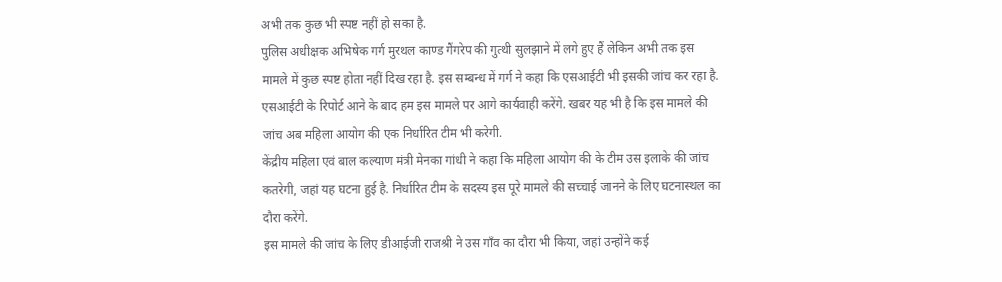अभी तक कुछ भी स्पष्ट नहीं हो सका है.
पुलिस अधीक्षक अभिषेक गर्ग मुरथल काण्ड गैंगरेप की गुत्थी सुलझाने में लगे हुए हैं लेकिन अभी तक इस मामले में कुछ स्पष्ट होता नहीं दिख रहा है. इस सम्बन्ध में गर्ग ने कहा कि एसआईटी भी इसकी जांच कर रहा है. एसआईटी के रिपोर्ट आने के बाद हम इस मामले पर आगे कार्यवाही करेंगे. खबर यह भी है कि इस मामले की जांच अब महिला आयोग की एक निर्धारित टीम भी करेगी.
केंद्रीय महिला एवं बाल कल्याण मंत्री मेनका गांधी ने कहा कि महिला आयोग की के टीम उस इलाके की जांच कतरेगी, जहां यह घटना हुई है. निर्धारित टीम के सदस्य इस पूरे मामले की सच्चाई जानने के लिए घटनास्थल का दौरा करेंगे.
इस मामले की जांच के लिए डीआईजी राजश्री ने उस गाँव का दौरा भी किया, जहां उन्होंने कई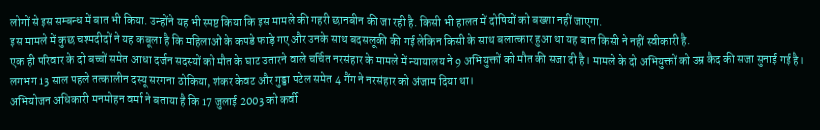लोगों से इस सम्बन्ध में बात भी किया. उन्होंने यह भी स्पष्ट किया कि इस मामले की गहरी छानबीन की जा रही है. किसी भी हालत में दोषियों को बख्शा नहीं जाएगा.
इस मामले में कुछ चश्मदीदों ने यह कबूला है कि महिलाओं के कपडे फाड़े गए और उनके साथ बदसलूकी की गई लेकिन किसी के साथ बलात्कार हुआ था यह बात किसी ने नहीं स्वीकारी है.
एक ही परिवार के दो बच्चों समेत आधा दर्जन सदस्यों को मौत के घाट उतारने वाले चर्चित नरसंहार के मामले में न्यायालय ने 9 अभियुक्तों को मौत की सजा दी है। मामले के दो अभियुक्तों को उम्र कैद की सजा सुनाई गई है। लगभग 13 साल पहले तत्कालीन दस्यू सरगना ठोकिया, शंकर केवट और गुड्डा पटेल समेत 4 गैंग ने नरसंहार को अंजाम दिया था।
अभियोजन अधिकारी मनमोहन वर्मा ने बताया है कि 17 जुलाई 2003 को कर्वी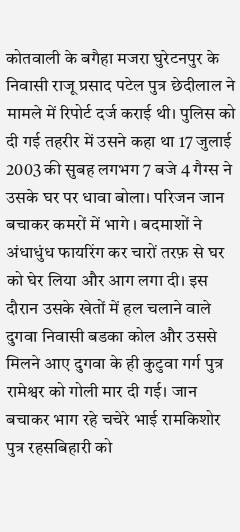कोतवाली के बगैहा मजरा घुरेटनपुर के निवासी राजू प्रसाद पटेल पुत्र छेदीलाल ने मामले में रिपोर्ट दर्ज कराई थी। पुलिस को दी गई तहरीर में उसने कहा था 17 जुलाई 2003 की सुबह लगभग 7 बजे 4 गैग्स ने उसके घर पर धावा बोला। परिजन जान बचाकर कमरों में भागे । बदमाशों ने अंधाधुंध फायरिंग कर चारों तरफ़ से घर को घेर लिया और आग लगा दी। इस दौरान उसके खेतों में हल चलाने वाले दुगवा निवासी बडका कोल और उससे मिलने आए दुगवा के ही कुटुवा गर्ग पुत्र रामेश्वर को गोली मार दी गई। जान बचाकर भाग रहे चचेरे भाई रामकिशोर पुत्र रहसबिहारी को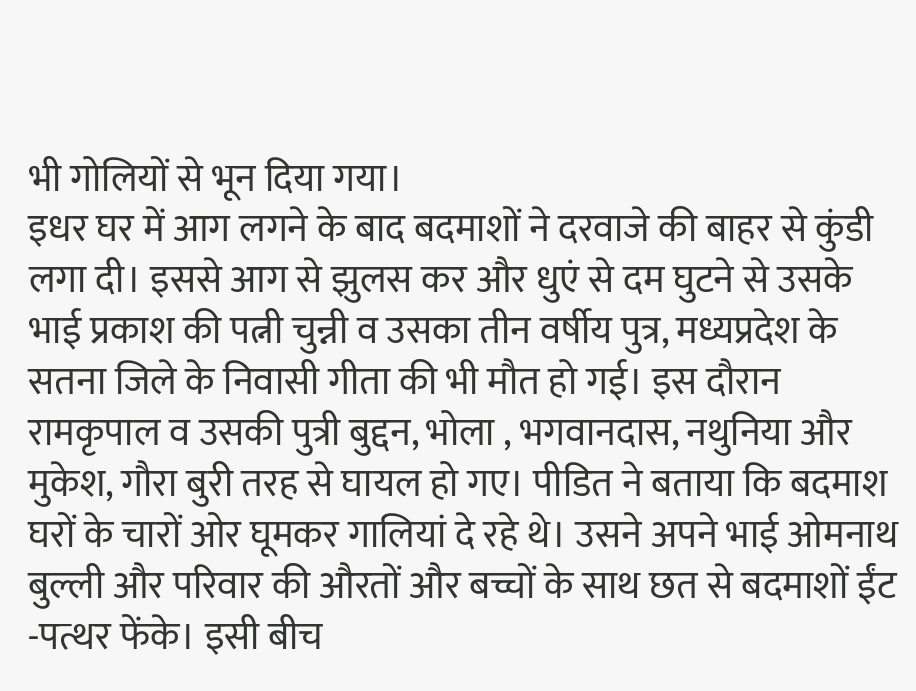भी गोलियों से भून दिया गया।
इधर घर में आग लगने के बाद बदमाशों ने दरवाजे की बाहर से कुंडी लगा दी। इससे आग से झुलस कर और धुएं से दम घुटने से उसके भाई प्रकाश की पत्नी चुन्नी व उसका तीन वर्षीय पुत्र, मध्यप्रदेश के सतना जिले के निवासी गीता की भी मौत हो गई। इस दौरान रामकृपाल व उसकी पुत्री बुद्दन, भोला , भगवानदास, नथुनिया और मुकेश, गौरा बुरी तरह से घायल हो गए। पीडित ने बताया कि बदमाश घरों के चारों ओर घूमकर गालियां दे रहे थे। उसने अपने भाई ओमनाथ बुल्ली और परिवार की औरतों और बच्चों के साथ छत से बदमाशों ईंट -पत्थर फेंके। इसी बीच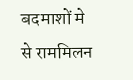बदमाशों मे से राममिलन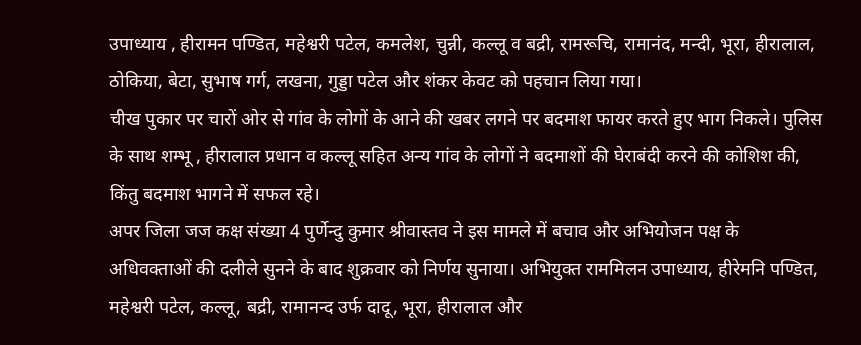उपाध्याय , हीरामन पण्डित, महेश्वरी पटेल, कमलेश, चुन्नी, कल्लू व बद्री, रामरूचि, रामानंद, मन्दी, भूरा, हीरालाल, ठोकिया, बेटा, सुभाष गर्ग, लखना, गुड्डा पटेल और शंकर केवट को पहचान लिया गया।
चीख पुकार पर चारों ओर से गांव के लोगों के आने की खबर लगने पर बदमाश फायर करते हुए भाग निकले। पुलिस के साथ शम्भू , हीरालाल प्रधान व कल्लू सहित अन्य गांव के लोगों ने बदमाशों की घेराबंदी करने की कोशिश की, किंतु बदमाश भागने में सफल रहे।
अपर जिला जज कक्ष संख्या 4 पुर्णेन्दु कुमार श्रीवास्तव ने इस मामले में बचाव और अभियोजन पक्ष के अधिवक्ताओं की दलीले सुनने के बाद शुक्रवार को निर्णय सुनाया। अभियुक्त राममिलन उपाध्याय, हीरेमनि पण्डित, महेश्वरी पटेल, कल्लू, बद्री, रामानन्द उर्फ दादू, भूरा, हीरालाल और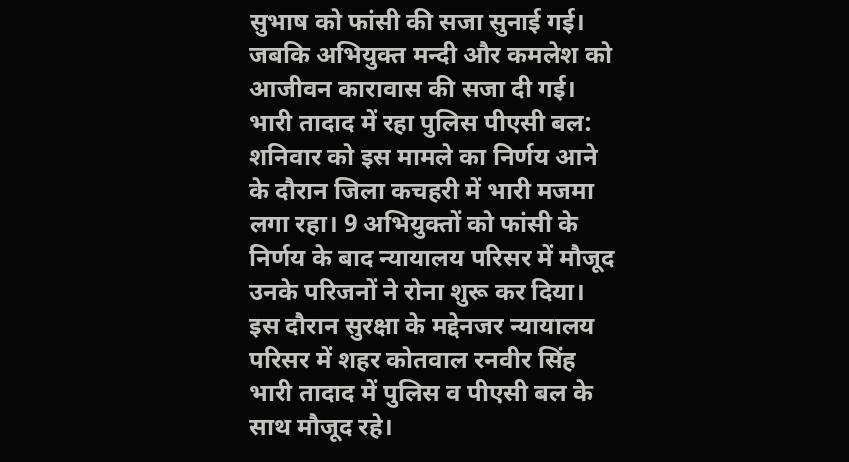सुभाष को फांसी की सजा सुनाई गई। जबकि अभियुक्त मन्दी और कमलेश को आजीवन कारावास की सजा दी गई।
भारी तादाद में रहा पुलिस पीएसी बल:
शनिवार को इस मामले का निर्णय आने के दौरान जिला कचहरी में भारी मजमा लगा रहा। 9 अभियुक्तों को फांसी के निर्णय के बाद न्यायालय परिसर में मौजूद उनके परिजनों ने रोना शुरू कर दिया। इस दौरान सुरक्षा के मद्देनजर न्यायालय परिसर में शहर कोतवाल रनवीर सिंह भारी तादाद में पुलिस व पीएसी बल के साथ मौजूद रहे।